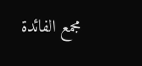مجمع الفائدة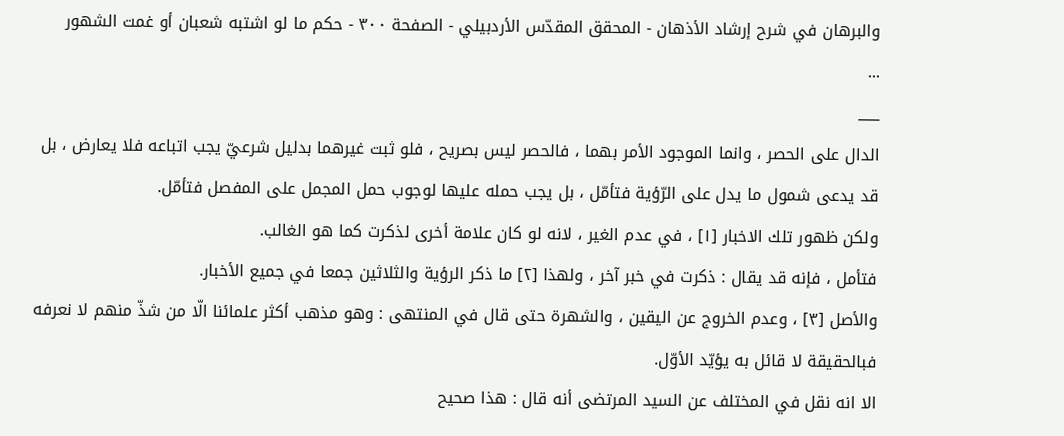والبرهان في شرح إرشاد الأذهان - المحقق المقدّس الأردبيلي - الصفحة ٣٠٠ - حكم ما لو اشتبه شعبان أو غمت الشهور
...
___
الدال على الحصر ، وانما الموجود الأمر بهما ، فالحصر ليس بصريح ، فلو ثبت غيرهما بدليل شرعيّ يجب اتباعه فلا يعارض ، بل قد يدعى شمول ما يدل على الرّؤية فتأمّل ، بل يجب حمله عليها لوجوب حمل المجمل على المفصل فتأمّل.
ولكن ظهور تلك الاخبار [١] ، في عدم الغير ، لانه لو كان علامة أخرى لذكرت كما هو الغالب.
فتأمل ، فإنه قد يقال : ذكرت في خبر آخر ، ولهذا [٢] ما ذكر الرؤية والثلاثين جمعا في جميع الأخبار.
والأصل [٣] ، وعدم الخروج عن اليقين ، والشهرة حتى قال في المنتهى : وهو مذهب أكثر علمائنا الّا من شذّ منهم لا نعرفه فبالحقيقة لا قائل به يؤيّد الأوّل.
الا انه نقل في المختلف عن السيد المرتضى أنه قال : هذا صحيح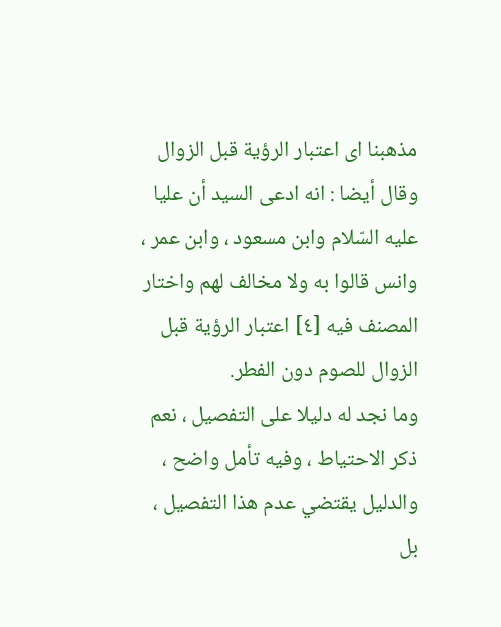مذهبنا اى اعتبار الرؤية قبل الزوال وقال أيضا : انه ادعى السيد أن عليا عليه السّلام وابن مسعود ، وابن عمر ، وانس قالوا به ولا مخالف لهم واختار المصنف فيه [٤] اعتبار الرؤية قبل الزوال للصوم دون الفطر.
وما نجد له دليلا على التفصيل ، نعم ذكر الاحتياط ، وفيه تأمل واضح ، والدليل يقتضي عدم هذا التفصيل ، بل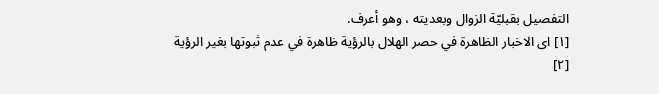التفصيل بقبليّة الزوال وبعديته ، وهو أعرف.
[١] اى الاخبار الظاهرة في حصر الهلال بالرؤية ظاهرة في عدم ثبوتها بغير الرؤية
[٢]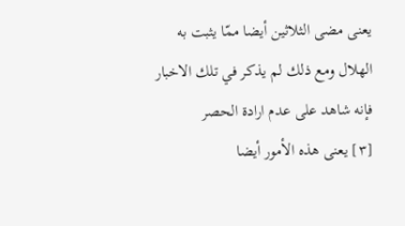يعنى مضى الثلاثين أيضا ممّا يثبت به الهلال ومع ذلك لم يذكر في تلك الاخبار فإنه شاهد على عدم ارادة الحصر
[٣] يعنى هذه الأمور أيضا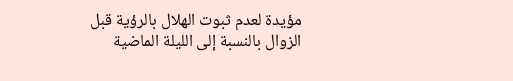مؤيدة لعدم ثبوت الهلال بالرؤية قبل الزوال بالنسبة إلى الليلة الماضية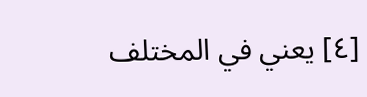[٤] يعني في المختلف